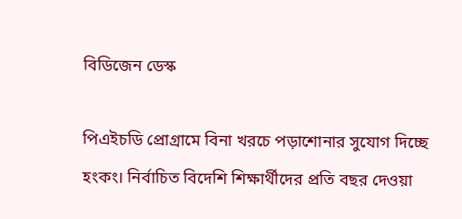বিডিজেন ডেস্ক

পিএইচডি প্রোগ্রামে বিনা খরচে পড়াশোনার সুযোগ দিচ্ছে হংকং। নির্বাচিত বিদেশি শিক্ষার্থীদের প্রতি বছর দেওয়া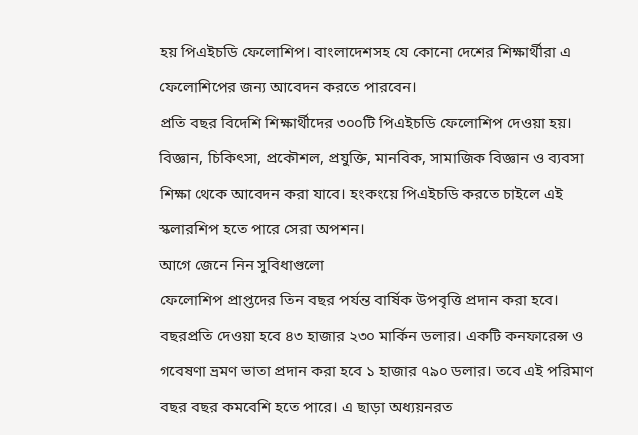হয় পিএইচডি ফেলোশিপ। বাংলাদেশসহ যে কোনো দেশের শিক্ষার্থীরা এ ফেলোশিপের জন্য আবেদন করতে পারবেন।
প্রতি বছর বিদেশি শিক্ষার্থীদের ৩০০টি পিএইচডি ফেলোশিপ দেওয়া হয়। বিজ্ঞান, চিকিৎসা, প্রকৌশল, প্রযুক্তি, মানবিক, সামাজিক বিজ্ঞান ও ব্যবসা শিক্ষা থেকে আবেদন করা যাবে। হংকংয়ে পিএইচডি করতে চাইলে এই স্কলারশিপ হতে পারে সেরা অপশন।
আগে জেনে নিন সুবিধাগুলো
ফেলোশিপ প্রাপ্তদের তিন বছর পর্যন্ত বার্ষিক উপবৃত্তি প্রদান করা হবে। বছরপ্রতি দেওয়া হবে ৪৩ হাজার ২৩০ মার্কিন ডলার। একটি কনফারেন্স ও গবেষণা ভ্রমণ ভাতা প্রদান করা হবে ১ হাজার ৭৯০ ডলার। তবে এই পরিমাণ বছর বছর কমবেশি হতে পারে। এ ছাড়া অধ্যয়নরত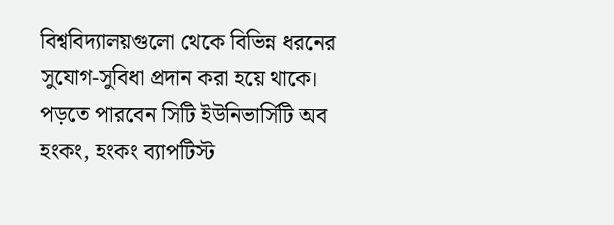বিশ্ববিদ্যালয়গুলো থেকে বিভিন্ন ধরনের সুযোগ-সুবিধা প্রদান করা হয়ে থাকে।
পড়তে পারবেন সিটি ইউনিভার্সিটি অব হংকং, হংকং ব্যাপটিস্ট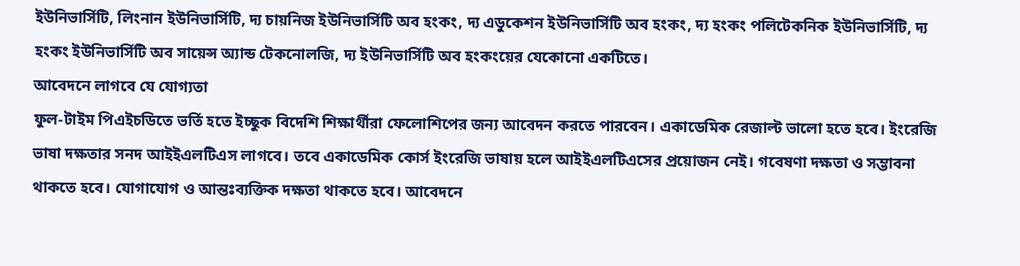ইউনিভার্সিটি, লিংনান ইউনিভার্সিটি, দ্য চায়নিজ ইউনিভার্সিটি অব হংকং, দ্য এডুকেশন ইউনিভার্সিটি অব হংকং, দ্য হংকং পলিটেকনিক ইউনিভার্সিটি, দ্য হংকং ইউনিভার্সিটি অব সায়েন্স অ্যান্ড টেকনোলজি, দ্য ইউনিভার্সিটি অব হংকংয়ের যেকোনো একটিতে।
আবেদনে লাগবে যে যোগ্যতা
ফুল-টাইম পিএইচডিতে ভর্তি হতে ইচ্ছুক বিদেশি শিক্ষার্থীরা ফেলোশিপের জন্য আবেদন করতে পারবেন। একাডেমিক রেজাল্ট ভালো হতে হবে। ইংরেজি ভাষা দক্ষতার সনদ আইইএলটিএস লাগবে। তবে একাডেমিক কোর্স ইংরেজি ভাষায় হলে আইইএলটিএসের প্রয়োজন নেই। গবেষণা দক্ষতা ও সম্ভাবনা থাকতে হবে। যোগাযোগ ও আন্তঃব্যক্তিক দক্ষতা থাকতে হবে। আবেদনে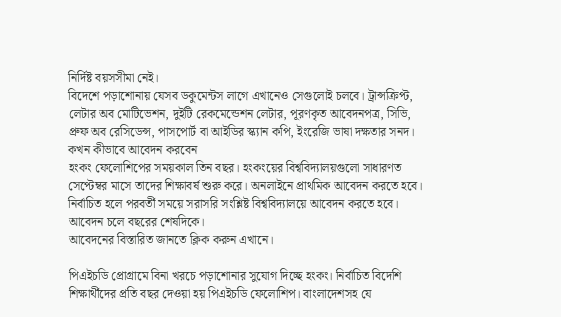নির্দিষ্ট বয়সসীমা নেই।
বিদেশে পড়াশোনায় যেসব ডকুমেন্টস লাগে এখানেও সেগুলোই চলবে। ট্রান্সক্রিপ্ট, লেটার অব মোটিভেশন, দুইটি রেকমেন্ডেশন লেটার, পূরণকৃত আবেদনপত্র, সিভি, প্রুফ অব রেসিডেন্স, পাসপোর্ট বা আইডির স্ক্যান কপি, ইংরেজি ভাষা দক্ষতার সনদ।
কখন কীভাবে আবেদন করবেন
হংকং ফেলোশিপের সময়কাল তিন বছর। হংকংয়ের বিশ্ববিদ্যালয়গুলো সাধারণত সেপ্টেম্বর মাসে তাদের শিক্ষাবর্ষ শুরু করে। অনলাইনে প্রাথমিক আবেদন করতে হবে। নির্বাচিত হলে পরবর্তী সময়ে সরাসরি সংশ্লিষ্ট বিশ্ববিদ্যালয়ে আবেদন করতে হবে। আবেদন চলে বছরের শেষদিকে।
আবেদনের বিস্তারিত জানতে ক্লিক করুন এখানে।

পিএইচডি প্রোগ্রামে বিনা খরচে পড়াশোনার সুযোগ দিচ্ছে হংকং। নির্বাচিত বিদেশি শিক্ষার্থীদের প্রতি বছর দেওয়া হয় পিএইচডি ফেলোশিপ। বাংলাদেশসহ যে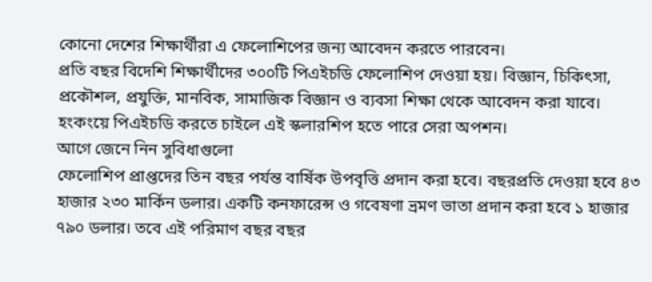কোনো দেশের শিক্ষার্থীরা এ ফেলোশিপের জন্য আবেদন করতে পারবেন।
প্রতি বছর বিদেশি শিক্ষার্থীদের ৩০০টি পিএইচডি ফেলোশিপ দেওয়া হয়। বিজ্ঞান, চিকিৎসা, প্রকৌশল, প্রযুক্তি, মানবিক, সামাজিক বিজ্ঞান ও ব্যবসা শিক্ষা থেকে আবেদন করা যাবে। হংকংয়ে পিএইচডি করতে চাইলে এই স্কলারশিপ হতে পারে সেরা অপশন।
আগে জেনে নিন সুবিধাগুলো
ফেলোশিপ প্রাপ্তদের তিন বছর পর্যন্ত বার্ষিক উপবৃত্তি প্রদান করা হবে। বছরপ্রতি দেওয়া হবে ৪৩ হাজার ২৩০ মার্কিন ডলার। একটি কনফারেন্স ও গবেষণা ভ্রমণ ভাতা প্রদান করা হবে ১ হাজার ৭৯০ ডলার। তবে এই পরিমাণ বছর বছর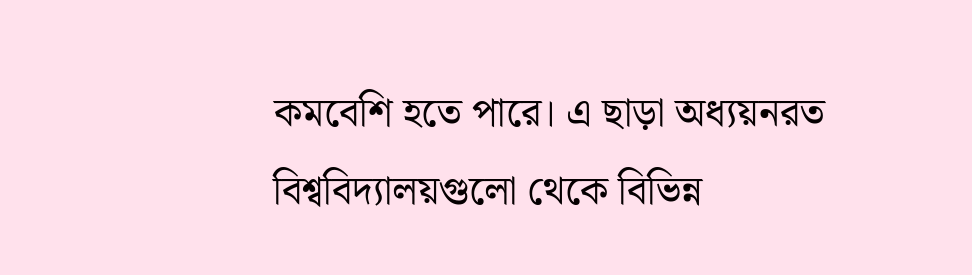কমবেশি হতে পারে। এ ছাড়া অধ্যয়নরত বিশ্ববিদ্যালয়গুলো থেকে বিভিন্ন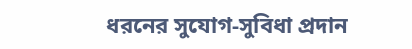ধরনের সুযোগ-সুবিধা প্রদান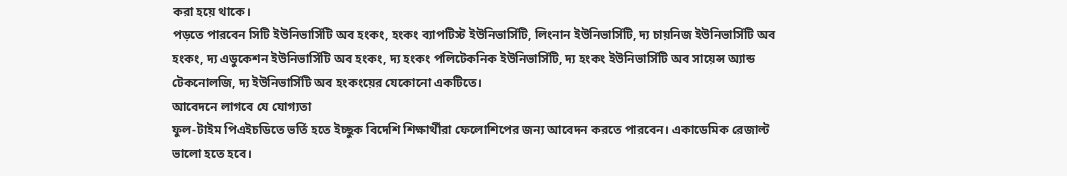করা হয়ে থাকে।
পড়তে পারবেন সিটি ইউনিভার্সিটি অব হংকং, হংকং ব্যাপটিস্ট ইউনিভার্সিটি, লিংনান ইউনিভার্সিটি, দ্য চায়নিজ ইউনিভার্সিটি অব হংকং, দ্য এডুকেশন ইউনিভার্সিটি অব হংকং, দ্য হংকং পলিটেকনিক ইউনিভার্সিটি, দ্য হংকং ইউনিভার্সিটি অব সায়েন্স অ্যান্ড টেকনোলজি, দ্য ইউনিভার্সিটি অব হংকংয়ের যেকোনো একটিতে।
আবেদনে লাগবে যে যোগ্যতা
ফুল-টাইম পিএইচডিতে ভর্তি হতে ইচ্ছুক বিদেশি শিক্ষার্থীরা ফেলোশিপের জন্য আবেদন করতে পারবেন। একাডেমিক রেজাল্ট ভালো হতে হবে।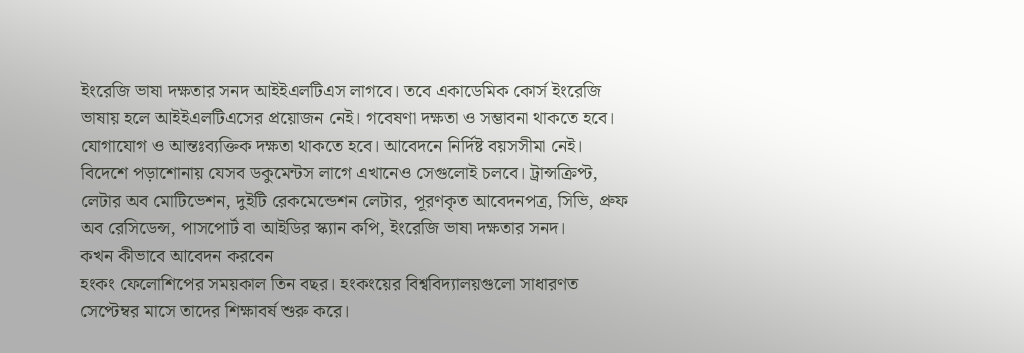ইংরেজি ভাষা দক্ষতার সনদ আইইএলটিএস লাগবে। তবে একাডেমিক কোর্স ইংরেজি ভাষায় হলে আইইএলটিএসের প্রয়োজন নেই। গবেষণা দক্ষতা ও সম্ভাবনা থাকতে হবে। যোগাযোগ ও আন্তঃব্যক্তিক দক্ষতা থাকতে হবে। আবেদনে নির্দিষ্ট বয়সসীমা নেই।
বিদেশে পড়াশোনায় যেসব ডকুমেন্টস লাগে এখানেও সেগুলোই চলবে। ট্রান্সক্রিপ্ট, লেটার অব মোটিভেশন, দুইটি রেকমেন্ডেশন লেটার, পূরণকৃত আবেদনপত্র, সিভি, প্রুফ অব রেসিডেন্স, পাসপোর্ট বা আইডির স্ক্যান কপি, ইংরেজি ভাষা দক্ষতার সনদ।
কখন কীভাবে আবেদন করবেন
হংকং ফেলোশিপের সময়কাল তিন বছর। হংকংয়ের বিশ্ববিদ্যালয়গুলো সাধারণত সেপ্টেম্বর মাসে তাদের শিক্ষাবর্ষ শুরু করে।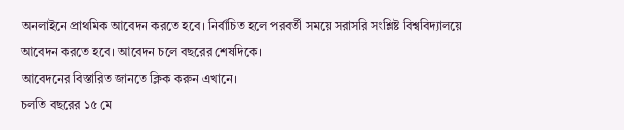অনলাইনে প্রাথমিক আবেদন করতে হবে। নির্বাচিত হলে পরবর্তী সময়ে সরাসরি সংশ্লিষ্ট বিশ্ববিদ্যালয়ে আবেদন করতে হবে। আবেদন চলে বছরের শেষদিকে।
আবেদনের বিস্তারিত জানতে ক্লিক করুন এখানে।
চলতি বছরের ১৫ মে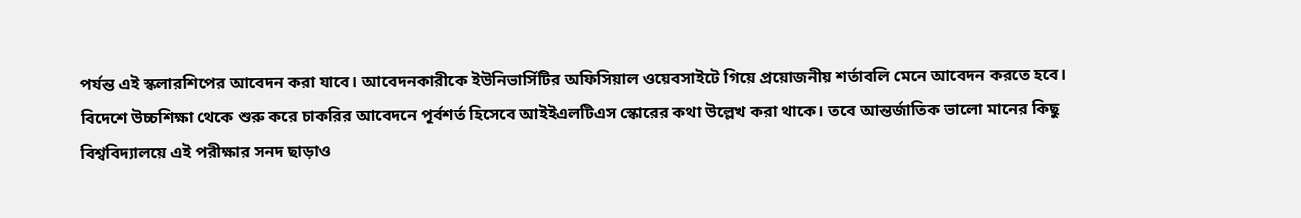পর্যন্ত এই স্কলারশিপের আবেদন করা যাবে। আবেদনকারীকে ইউনিভার্সিটির অফিসিয়াল ওয়েবসাইটে গিয়ে প্রয়োজনীয় শর্তাবলি মেনে আবেদন করতে হবে।
বিদেশে উচ্চশিক্ষা থেকে শুরু করে চাকরির আবেদনে পূর্বশর্ত হিসেবে আইইএলটিএস স্কোরের কথা উল্লেখ করা থাকে। তবে আন্তর্জাতিক ভালো মানের কিছু বিশ্ববিদ্যালয়ে এই পরীক্ষার সনদ ছাড়াও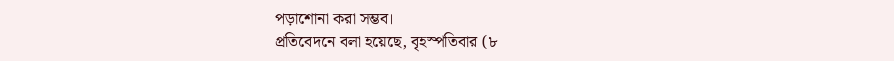পড়াশোনা করা সম্ভব।
প্রতিবেদনে বলা হয়েছে, বৃহস্পতিবার (৮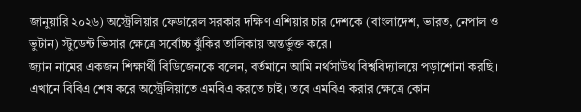জানুয়ারি ২০২৬) অস্ট্রেলিয়ার ফেডারেল সরকার দক্ষিণ এশিয়ার চার দেশকে (বাংলাদেশ, ভারত, নেপাল ও ভুটান) স্টুডেন্ট ভিসার ক্ষেত্রে সর্বোচ্চ ঝুঁকির তালিকায় অন্তর্ভুক্ত করে।
জ্যান নামের একজন শিক্ষার্থী বিডিজেনকে বলেন, বর্তমানে আমি নর্থসাউথ বিশ্ববিদ্যালয়ে পড়াশোনা করছি। এখানে বিবিএ শেষ করে অস্ট্রেলিয়াতে এমবিএ করতে চাই। তবে এমবিএ করার ক্ষেত্রে কোন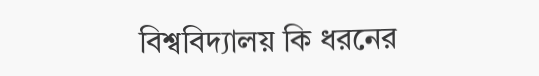বিশ্ববিদ্যালয় কি ধরনের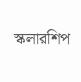স্কলারশিপ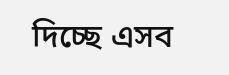দিচ্ছে এসব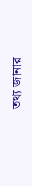তথ্য জানার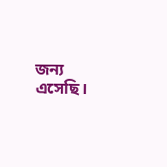জন্য এসেছি।